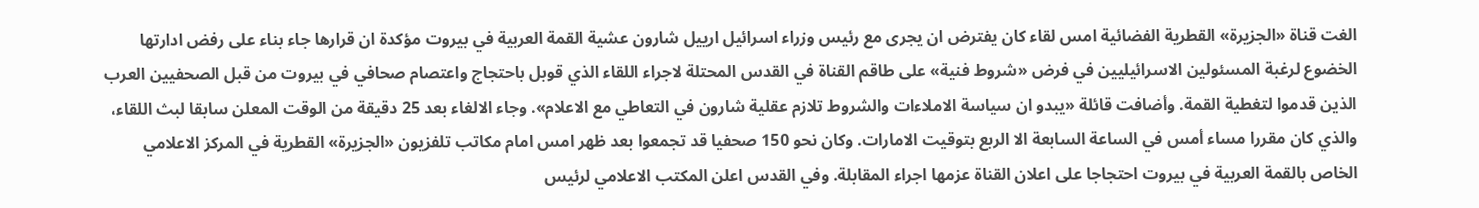الغت قناة «الجزيرة» القطرية الفضائية امس لقاء كان يفترض ان يجرى مع رئيس وزراء اسرائيل ارييل شارون عشية القمة العربية في بيروت مؤكدة ان قرارها جاء بناء على رفض ادارتها الخضوع لرغبة المسئولين الاسرائيليين في فرض «شروط فنية» على طاقم القناة في القدس المحتلة لاجراء اللقاء الذي قوبل باحتجاج واعتصام صحافي في بيروت من قبل الصحفيين العرب الذين قدموا لتغطية القمة. وأضافت قائلة «يبدو ان سياسة الاملاءات والشروط تلازم عقلية شارون في التعاطي مع الاعلام». وجاء الالغاء بعد 25 دقيقة من الوقت المعلن سابقا لبث اللقاء، والذي كان مقررا مساء أمس في الساعة السابعة الا الربع بتوقيت الامارات. وكان نحو 150 صحفيا قد تجمعوا بعد ظهر امس امام مكاتب تلفزيون «الجزيرة» القطرية في المركز الاعلامي الخاص بالقمة العربية في بيروت احتجاجا على اعلان القناة عزمها اجراء المقابلة. وفي القدس اعلن المكتب الاعلامي لرئيس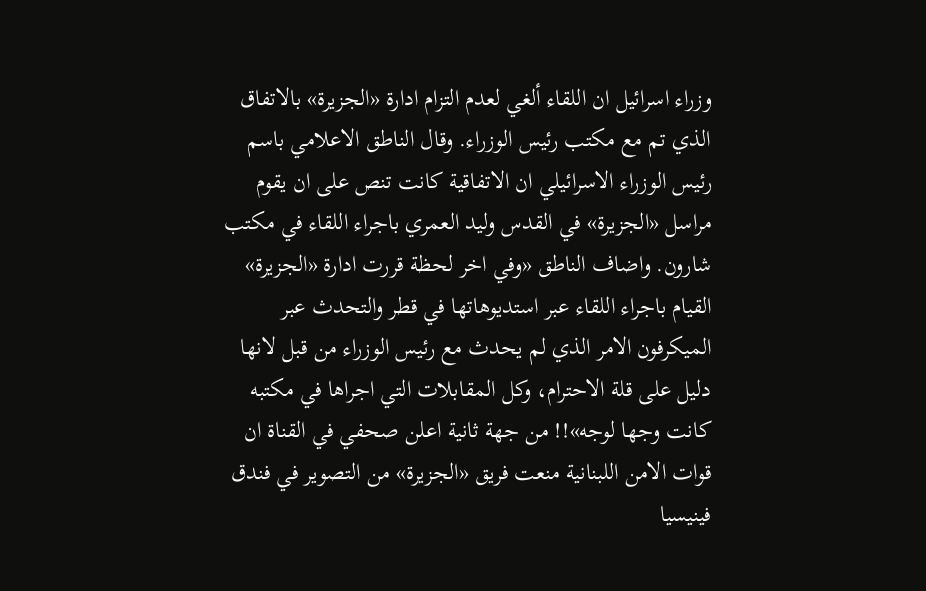وزراء اسرائيل ان اللقاء ألغي لعدم التزام ادارة «الجزيرة» بالاتفاق الذي تم مع مكتب رئيس الوزراء. وقال الناطق الاعلامي باسم رئيس الوزراء الاسرائيلي ان الاتفاقية كانت تنص على ان يقوم مراسل «الجزيرة» في القدس وليد العمري باجراء اللقاء في مكتب شارون. واضاف الناطق «وفي اخر لحظة قررت ادارة «الجزيرة» القيام باجراء اللقاء عبر استديوهاتها في قطر والتحدث عبر الميكرفون الامر الذي لم يحدث مع رئيس الوزراء من قبل لانها دليل على قلة الاحترام، وكل المقابلات التي اجراها في مكتبه كانت وجها لوجه»!! من جهة ثانية اعلن صحفي في القناة ان قوات الامن اللبنانية منعت فريق «الجزيرة» من التصوير في فندق فينيسيا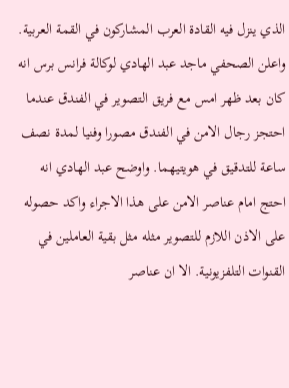الذي ينزل فيه القادة العرب المشاركون في القمة العربية. واعلن الصحفي ماجد عبد الهادي لوكالة فرانس برس انه كان بعد ظهر امس مع فريق التصوير في الفندق عندما احتجز رجال الامن في الفندق مصورا وفنيا لمدة نصف ساعة للتدقيق في هويتيهما. واوضح عبد الهادي انه احتج امام عناصر الامن على هذا الاجراء واكد حصوله على الاذن اللازم للتصوير مثله مثل بقية العاملين في القنوات التلفزيونية. الا ان عناصر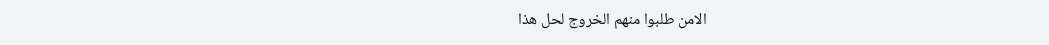الامن طلبوا منهم الخروج لحل هذا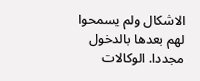الاشكال ولم يسمحوا لهم بعدها بالدخول مجددا. الوكالات